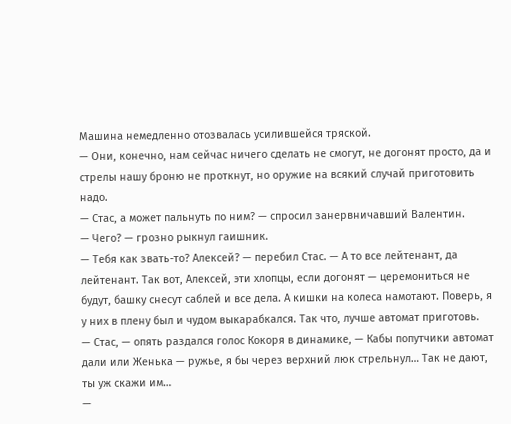Машина немедленно отозвалась усилившейся тряской.
— Они, конечно, нам сейчас ничего сделать не смогут, не догонят просто, да и стрелы нашу броню не проткнут, но оружие на всякий случай приготовить надо.
— Стас, а может пальнуть по ним? — спросил занервничавший Валентин.
— Чего? — грозно рыкнул гаишник.
— Тебя как звать-то? Алексей? — перебил Стас. — А то все лейтенант, да лейтенант. Так вот, Алексей, эти хлопцы, если догонят — церемониться не будут, башку снесут саблей и все дела. А кишки на колеса намотают. Поверь, я у них в плену был и чудом выкарабкался. Так что, лучше автомат приготовь.
— Стас, — опять раздался голос Кокоря в динамике, — Кабы попутчики автомат дали или Женька — ружье, я бы через верхний люк стрельнул… Так не дают, ты уж скажи им…
—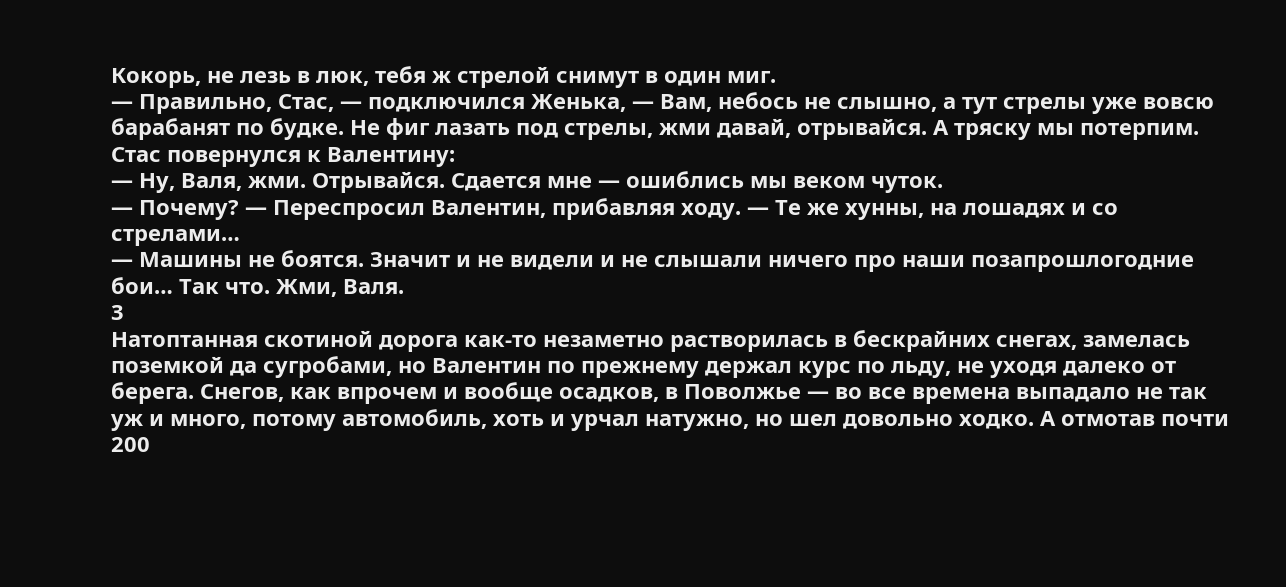Кокорь, не лезь в люк, тебя ж стрелой снимут в один миг.
— Правильно, Стас, — подключился Женька, — Вам, небось не слышно, а тут стрелы уже вовсю барабанят по будке. Не фиг лазать под стрелы, жми давай, отрывайся. А тряску мы потерпим. Стас повернулся к Валентину:
— Ну, Валя, жми. Отрывайся. Сдается мне — ошиблись мы веком чуток.
— Почему? — Переспросил Валентин, прибавляя ходу. — Те же хунны, на лошадях и со стрелами…
— Машины не боятся. Значит и не видели и не слышали ничего про наши позапрошлогодние бои… Так что. Жми, Валя.
3
Натоптанная скотиной дорога как-то незаметно растворилась в бескрайних снегах, замелась поземкой да сугробами, но Валентин по прежнему держал курс по льду, не уходя далеко от берега. Снегов, как впрочем и вообще осадков, в Поволжье — во все времена выпадало не так уж и много, потому автомобиль, хоть и урчал натужно, но шел довольно ходко. А отмотав почти 200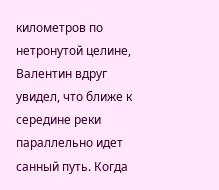километров по нетронутой целине, Валентин вдруг увидел, что ближе к середине реки параллельно идет санный путь. Когда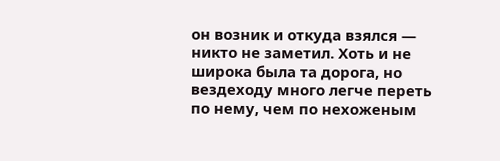он возник и откуда взялся — никто не заметил. Хоть и не широка была та дорога, но вездеходу много легче переть по нему, чем по нехоженым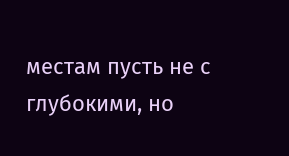местам пусть не с глубокими, но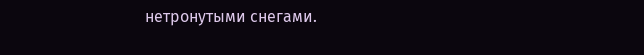нетронутыми снегами.